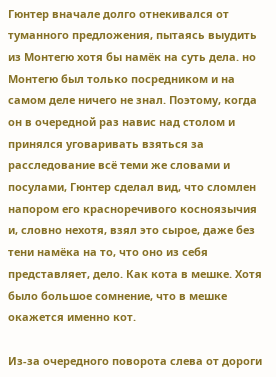Гюнтер вначале долго отнекивался от туманного предложения, пытаясь выудить из Монтегю хотя бы намёк на суть дела. но Монтегю был только посредником и на самом деле ничего не знал. Поэтому, когда он в очередной раз навис над столом и принялся уговаривать взяться за расследование всё теми же словами и посулами, Гюнтер сделал вид, что сломлен напором его красноречивого косноязычия и, словно нехотя, взял это сырое, даже без тени намёка на то, что оно из себя представляет, дело. Как кота в мешке. Хотя было большое сомнение, что в мешке окажется именно кот.

Из-за очередного поворота слева от дороги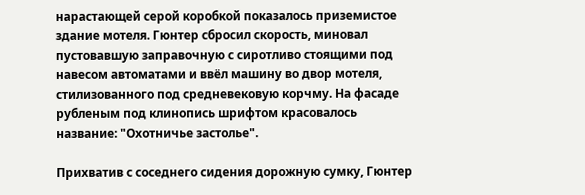нарастающей серой коробкой показалось приземистое здание мотеля. Гюнтер сбросил скорость, миновал пустовавшую заправочную с сиротливо стоящими под навесом автоматами и ввёл машину во двор мотеля, стилизованного под средневековую корчму. На фасаде рубленым под клинопись шрифтом красовалось название: "Охотничье застолье".

Прихватив с соседнего сидения дорожную сумку, Гюнтер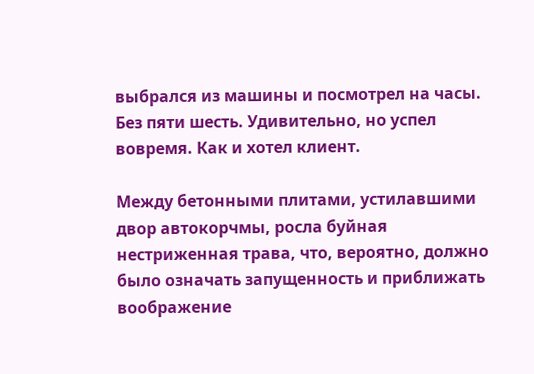выбрался из машины и посмотрел на часы. Без пяти шесть. Удивительно, но успел вовремя. Как и хотел клиент.

Между бетонными плитами, устилавшими двор автокорчмы, росла буйная нестриженная трава, что, вероятно, должно было означать запущенность и приближать воображение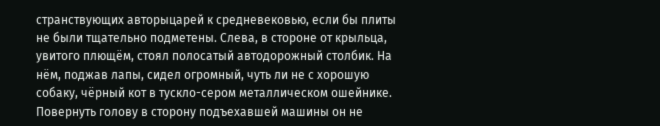странствующих авторыцарей к средневековью, если бы плиты не были тщательно подметены. Слева, в стороне от крыльца, увитого плющём, стоял полосатый автодорожный столбик. На нём, поджав лапы, сидел огромный, чуть ли не с хорошую собаку, чёрный кот в тускло-сером металлическом ошейнике. Повернуть голову в сторону подъехавшей машины он не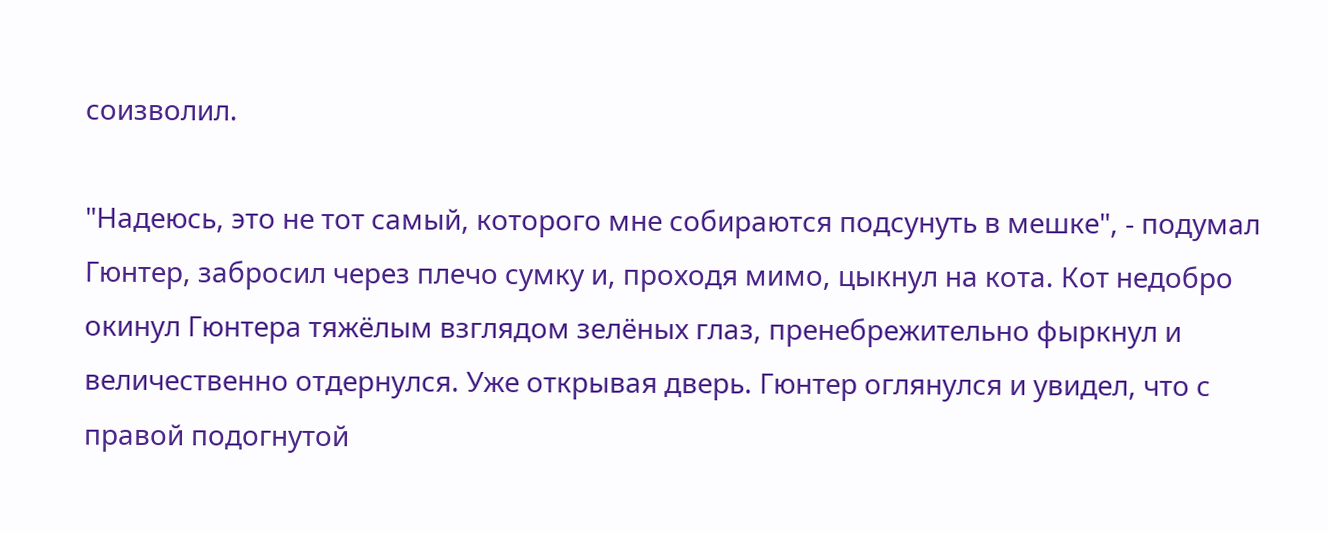соизволил.

"Надеюсь, это не тот самый, которого мне собираются подсунуть в мешке", - подумал Гюнтер, забросил через плечо сумку и, проходя мимо, цыкнул на кота. Кот недобро окинул Гюнтера тяжёлым взглядом зелёных глаз, пренебрежительно фыркнул и величественно отдернулся. Уже открывая дверь. Гюнтер оглянулся и увидел, что с правой подогнутой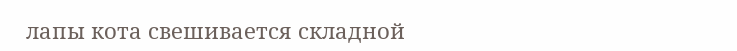лапы кота свешивается складной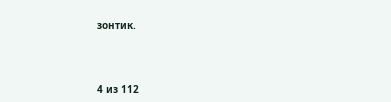зонтик.



4 из 112